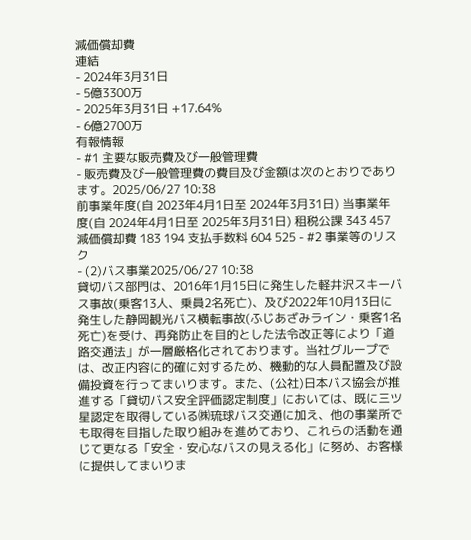減価償却費
連結
- 2024年3月31日
- 5億3300万
- 2025年3月31日 +17.64%
- 6億2700万
有報情報
- #1 主要な販売費及び一般管理費
- 販売費及び一般管理費の費目及び金額は次のとおりであります。2025/06/27 10:38
前事業年度(自 2023年4月1日至 2024年3月31日) 当事業年度(自 2024年4月1日至 2025年3月31日) 租税公課 343 457 減価償却費 183 194 支払手数料 604 525 - #2 事業等のリスク
- (2)バス事業2025/06/27 10:38
貸切バス部門は、2016年1月15日に発生した軽井沢スキーバス事故(乗客13人、乗員2名死亡)、及び2022年10月13日に発生した静岡観光バス横転事故(ふじあざみライン・乗客1名死亡)を受け、再発防止を目的とした法令改正等により「道路交通法」が一層厳格化されております。当社グループでは、改正内容に的確に対するため、機動的な人員配置及び設備投資を行ってまいります。また、(公社)日本バス協会が推進する「貸切バス安全評価認定制度」においては、既に三ツ星認定を取得している㈱琉球バス交通に加え、他の事業所でも取得を目指した取り組みを進めており、これらの活動を通じて更なる「安全・安心なバスの見える化」に努め、お客様に提供してまいりま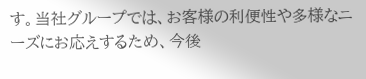す。当社グループでは、お客様の利便性や多様なニーズにお応えするため、今後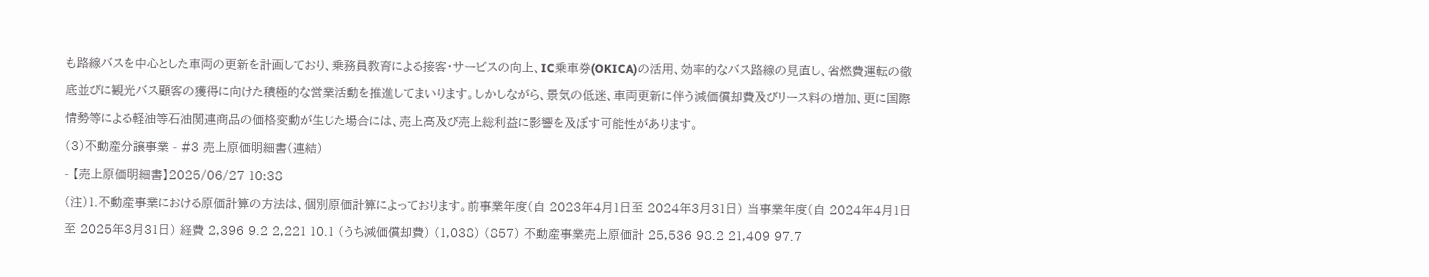も路線バスを中心とした車両の更新を計画しており、乗務員教育による接客・サービスの向上、IC乗車券(OKICA)の活用、効率的なバス路線の見直し、省燃費運転の徹底並びに観光バス顧客の獲得に向けた積極的な営業活動を推進してまいります。しかしながら、景気の低迷、車両更新に伴う減価償却費及びリース料の増加、更に国際情勢等による軽油等石油関連商品の価格変動が生じた場合には、売上高及び売上総利益に影響を及ぼす可能性があります。
(3)不動産分譲事業 - #3 売上原価明細書(連結)
- 【売上原価明細書】2025/06/27 10:38
(注)1.不動産事業における原価計算の方法は、個別原価計算によっております。前事業年度(自 2023年4月1日至 2024年3月31日) 当事業年度(自 2024年4月1日至 2025年3月31日) 経費 2,396 9.2 2,221 10.1 (うち減価償却費) (1,038) (857) 不動産事業売上原価計 25,536 98.2 21,409 97.7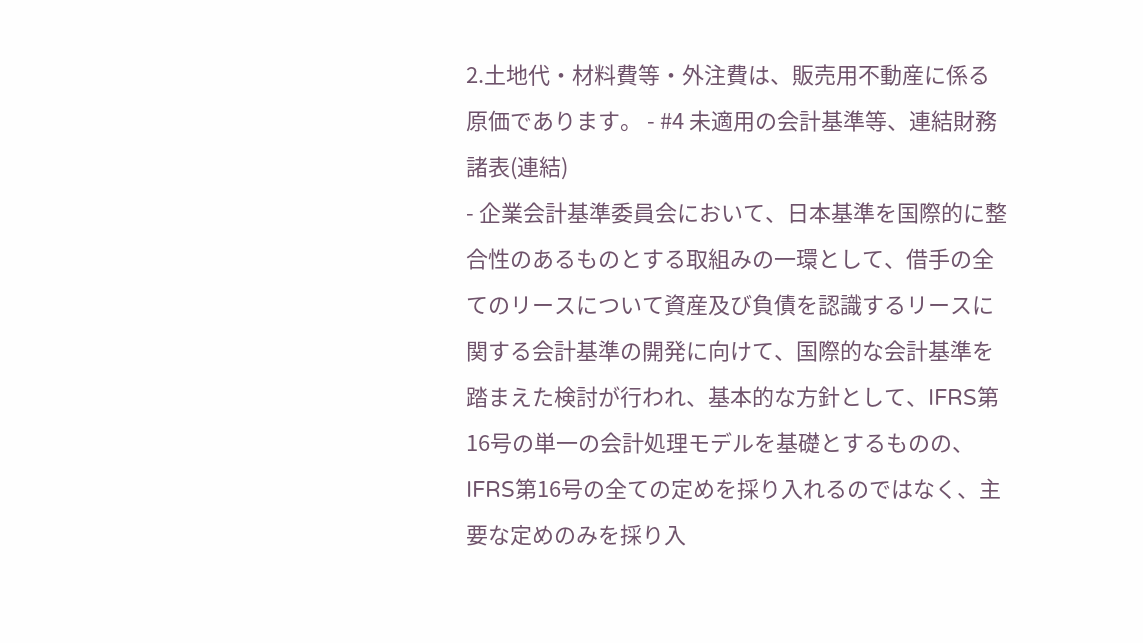2.土地代・材料費等・外注費は、販売用不動産に係る原価であります。 - #4 未適用の会計基準等、連結財務諸表(連結)
- 企業会計基準委員会において、日本基準を国際的に整合性のあるものとする取組みの一環として、借手の全てのリースについて資産及び負債を認識するリースに関する会計基準の開発に向けて、国際的な会計基準を踏まえた検討が行われ、基本的な方針として、IFRS第16号の単一の会計処理モデルを基礎とするものの、IFRS第16号の全ての定めを採り入れるのではなく、主要な定めのみを採り入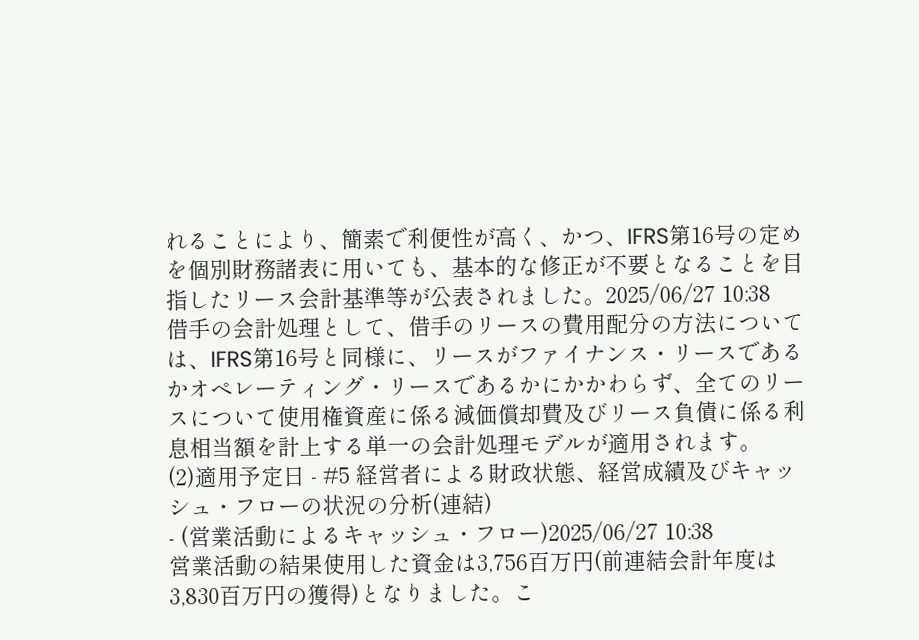れることにより、簡素で利便性が高く、かつ、IFRS第16号の定めを個別財務諸表に用いても、基本的な修正が不要となることを目指したリース会計基準等が公表されました。2025/06/27 10:38
借手の会計処理として、借手のリースの費用配分の方法については、IFRS第16号と同様に、リースがファイナンス・リースであるかオペレーティング・リースであるかにかかわらず、全てのリースについて使用権資産に係る減価償却費及びリース負債に係る利息相当額を計上する単一の会計処理モデルが適用されます。
(2)適用予定日 - #5 経営者による財政状態、経営成績及びキャッシュ・フローの状況の分析(連結)
- (営業活動によるキャッシュ・フロー)2025/06/27 10:38
営業活動の結果使用した資金は3,756百万円(前連結会計年度は3,830百万円の獲得)となりました。こ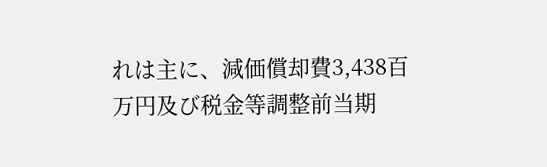れは主に、減価償却費3,438百万円及び税金等調整前当期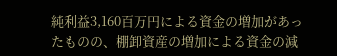純利益3,160百万円による資金の増加があったものの、棚卸資産の増加による資金の減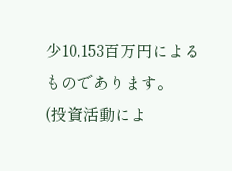少10,153百万円によるものであります。
(投資活動によ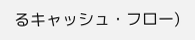るキャッシュ・フロー)